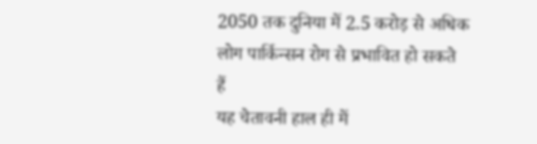2050 तक दुनिया में 2.5 करोड़ से अधिक लोग पार्किन्सन रोग से प्रभावित हो सकते हैं
यह चेतावनी हाल ही में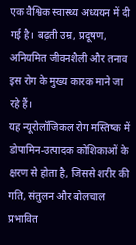एक वैश्विक स्वास्थ्य अध्ययन में दी गई है। बढ़ती उम्र, प्रदूषण, अनियमित जीवनशैली और तनाव इस रोग के मुख्य कारक माने जा रहे हैं।
यह न्यूरोलॉजिकल रोग मस्तिष्क में डोपामिन-उत्पादक कोशिकाओं के क्षरण से होता है, जिससे शरीर की गति, संतुलन और बोलचाल प्रभावित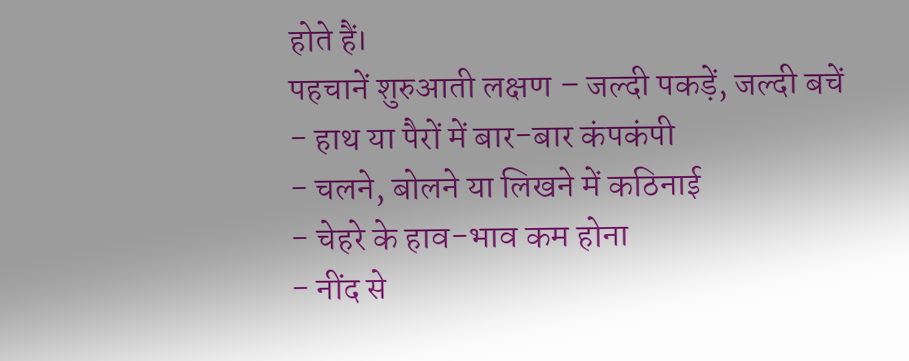होते हैं।
पहचानें शुरुआती लक्षण – जल्दी पकड़ें, जल्दी बचें
- हाथ या पैरों में बार-बार कंपकंपी
- चलने, बोलने या लिखने में कठिनाई
- चेहरे के हाव-भाव कम होना
- नींद से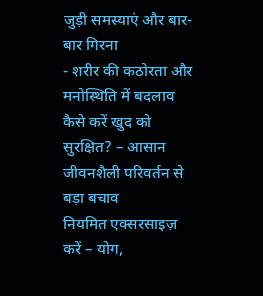जुड़ी समस्याएं और बार-बार गिरना
- शरीर की कठोरता और मनोस्थिति में बदलाव
कैसे करें खुद को सुरक्षित? – आसान जीवनशैली परिवर्तन से बड़ा बचाव
नियमित एक्सरसाइज़ करें – योग,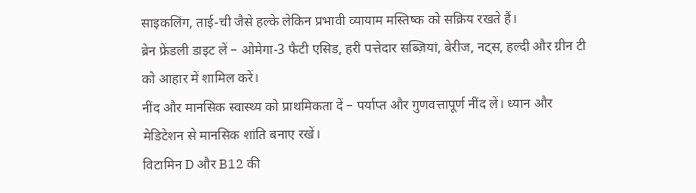साइकलिंग, ताई-ची जैसे हल्के लेकिन प्रभावी व्यायाम मस्तिष्क को सक्रिय रखते हैं।
ब्रेन फ्रेंडली डाइट लें – ओमेगा-3 फैटी एसिड, हरी पत्तेदार सब्ज़ियां, बेरीज, नट्स, हल्दी और ग्रीन टी को आहार में शामिल करें।
नींद और मानसिक स्वास्थ्य को प्राथमिकता दें – पर्याप्त और गुणवत्तापूर्ण नींद लें। ध्यान और मेडिटेशन से मानसिक शांति बनाए रखें।
विटामिन D और B12 की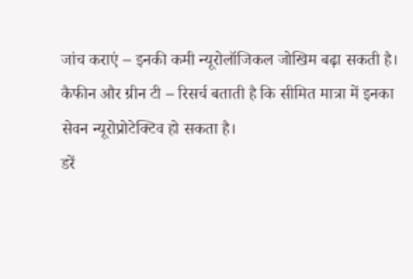जांच कराएं – इनकी कमी न्यूरोलॉजिकल जोखिम बढ़ा सकती है।
कैफीन और ग्रीन टी – रिसर्च बताती है कि सीमित मात्रा में इनका सेवन न्यूरोप्रोटेक्टिव हो सकता है।
डरें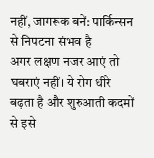नहीं, जागरूक बनें: पार्किन्सन से निपटना संभव है
अगर लक्षण नजर आएं तो घबराएं नहीं। ये रोग धीरे बढ़ता है और शुरुआती कदमों से इसे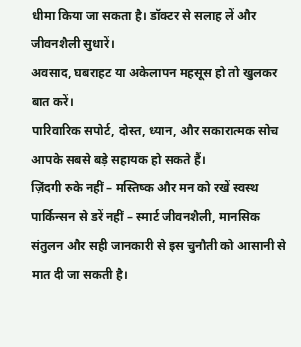धीमा किया जा सकता है। डॉक्टर से सलाह लें और जीवनशैली सुधारें।
अवसाद, घबराहट या अकेलापन महसूस हो तो खुलकर बात करें।
पारिवारिक सपोर्ट, दोस्त, ध्यान, और सकारात्मक सोच आपके सबसे बड़े सहायक हो सकते हैं।
ज़िंदगी रुके नहीं – मस्तिष्क और मन को रखें स्वस्थ
पार्किन्सन से डरें नहीं – स्मार्ट जीवनशैली, मानसिक संतुलन और सही जानकारी से इस चुनौती को आसानी से मात दी जा सकती है।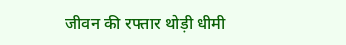जीवन की रफ्तार थोड़ी धीमी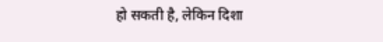हो सकती है, लेकिन दिशा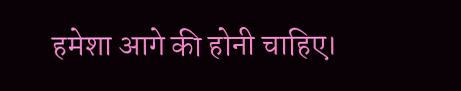हमेशा आगे की होनी चाहिए।